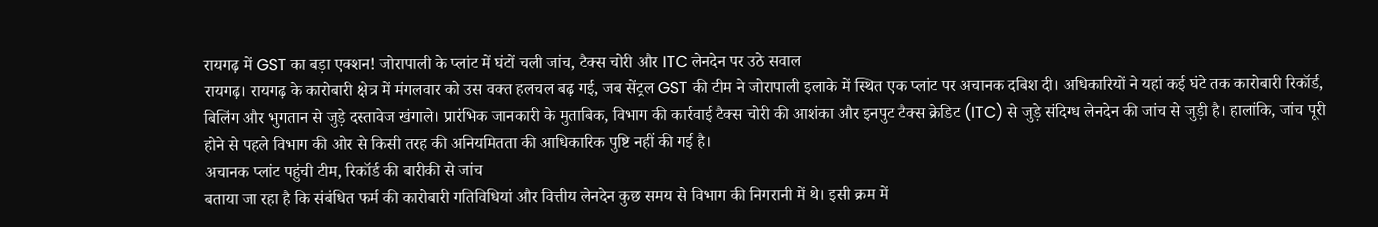रायगढ़ में GST का बड़ा एक्शन! जोरापाली के प्लांट में घंटों चली जांच, टैक्स चोरी और ITC लेनदेन पर उठे सवाल
रायगढ़। रायगढ़ के कारोबारी क्षेत्र में मंगलवार को उस वक्त हलचल बढ़ गई, जब सेंट्रल GST की टीम ने जोरापाली इलाके में स्थित एक प्लांट पर अचानक दबिश दी। अधिकारियों ने यहां कई घंटे तक कारोबारी रिकॉर्ड, बिलिंग और भुगतान से जुड़े दस्तावेज खंगाले। प्रारंभिक जानकारी के मुताबिक, विभाग की कार्रवाई टैक्स चोरी की आशंका और इनपुट टैक्स क्रेडिट (ITC) से जुड़े संदिग्ध लेनदेन की जांच से जुड़ी है। हालांकि, जांच पूरी होने से पहले विभाग की ओर से किसी तरह की अनियमितता की आधिकारिक पुष्टि नहीं की गई है।
अचानक प्लांट पहुंची टीम, रिकॉर्ड की बारीकी से जांच
बताया जा रहा है कि संबंधित फर्म की कारोबारी गतिविधियां और वित्तीय लेनदेन कुछ समय से विभाग की निगरानी में थे। इसी क्रम में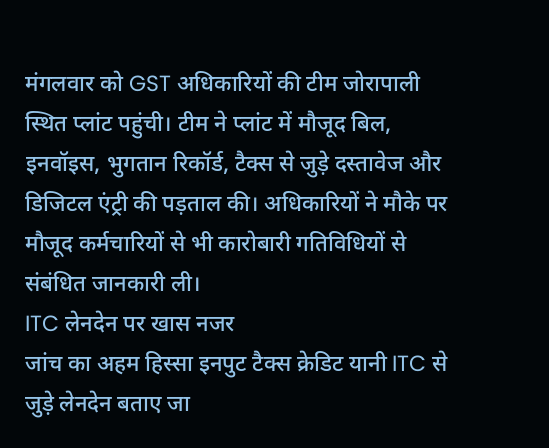मंगलवार को GST अधिकारियों की टीम जोरापाली स्थित प्लांट पहुंची। टीम ने प्लांट में मौजूद बिल, इनवॉइस, भुगतान रिकॉर्ड, टैक्स से जुड़े दस्तावेज और डिजिटल एंट्री की पड़ताल की। अधिकारियों ने मौके पर मौजूद कर्मचारियों से भी कारोबारी गतिविधियों से संबंधित जानकारी ली।
ITC लेनदेन पर खास नजर
जांच का अहम हिस्सा इनपुट टैक्स क्रेडिट यानी ITC से जुड़े लेनदेन बताए जा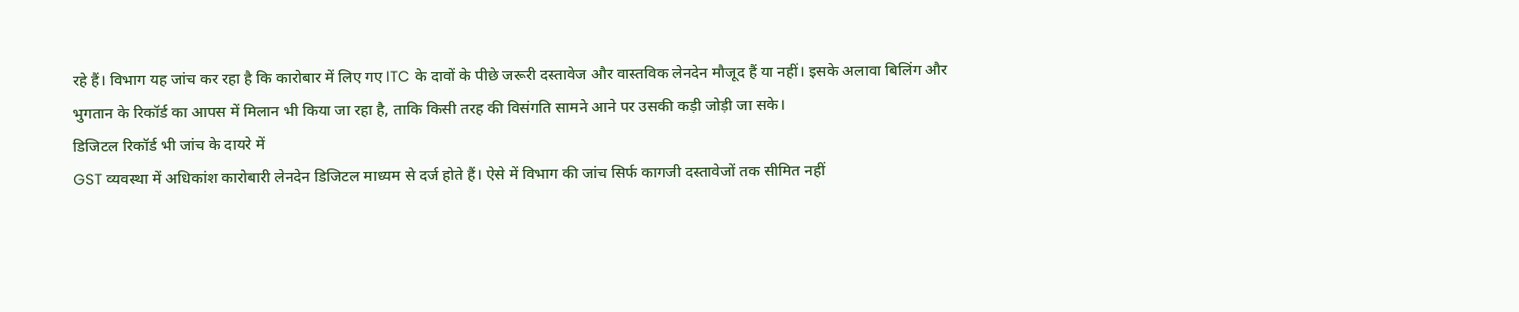रहे हैं। विभाग यह जांच कर रहा है कि कारोबार में लिए गए ITC के दावों के पीछे जरूरी दस्तावेज और वास्तविक लेनदेन मौजूद हैं या नहीं। इसके अलावा बिलिंग और भुगतान के रिकॉर्ड का आपस में मिलान भी किया जा रहा है, ताकि किसी तरह की विसंगति सामने आने पर उसकी कड़ी जोड़ी जा सके।
डिजिटल रिकॉर्ड भी जांच के दायरे में
GST व्यवस्था में अधिकांश कारोबारी लेनदेन डिजिटल माध्यम से दर्ज होते हैं। ऐसे में विभाग की जांच सिर्फ कागजी दस्तावेजों तक सीमित नहीं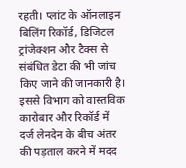रहती। प्लांट के ऑनलाइन बिलिंग रिकॉर्ड, डिजिटल ट्रांजेक्शन और टैक्स से संबंधित डेटा की भी जांच किए जाने की जानकारी है। इससे विभाग को वास्तविक कारोबार और रिकॉर्ड में दर्ज लेनदेन के बीच अंतर की पड़ताल करने में मदद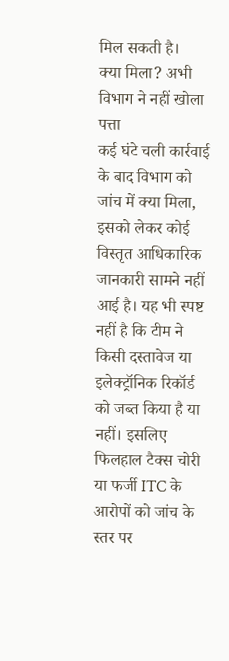मिल सकती है।
क्या मिला? अभी विभाग ने नहीं खोला पत्ता
कई घंटे चली कार्रवाई के बाद विभाग को जांच में क्या मिला, इसको लेकर कोई विस्तृत आधिकारिक जानकारी सामने नहीं आई है। यह भी स्पष्ट नहीं है कि टीम ने किसी दस्तावेज या इलेक्ट्रॉनिक रिकॉर्ड को जब्त किया है या नहीं। इसलिए फिलहाल टैक्स चोरी या फर्जी ITC के आरोपों को जांच के स्तर पर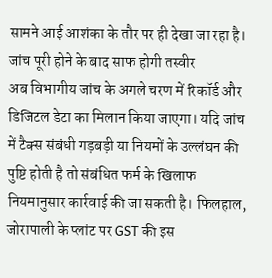सामने आई आशंका के तौर पर ही देखा जा रहा है।
जांच पूरी होने के बाद साफ होगी तस्वीर
अब विभागीय जांच के अगले चरण में रिकॉर्ड और डिजिटल डेटा का मिलान किया जाएगा। यदि जांच में टैक्स संबंधी गड़बड़ी या नियमों के उल्लंघन की पुष्टि होती है तो संबंधित फर्म के खिलाफ नियमानुसार कार्रवाई की जा सकती है। फिलहाल, जोरापाली के प्लांट पर GST की इस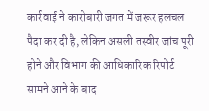कार्रवाई ने कारोबारी जगत में जरूर हलचल पैदा कर दी है, लेकिन असली तस्वीर जांच पूरी होने और विभाग की आधिकारिक रिपोर्ट सामने आने के बाद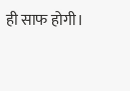ही साफ होगी।